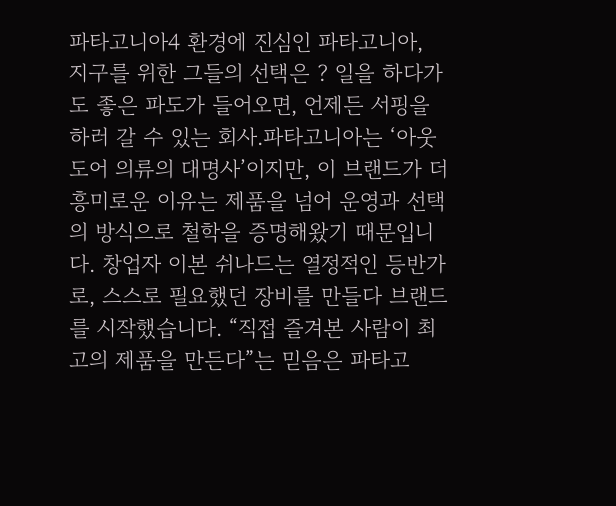파타고니아4 환경에 진심인 파타고니아, 지구를 위한 그들의 선택은 ? 일을 하다가도 좋은 파도가 들어오면, 언제든 서핑을 하러 갈 수 있는 회사.파타고니아는 ‘아웃도어 의류의 대명사’이지만, 이 브랜드가 더 흥미로운 이유는 제품을 넘어 운영과 선택의 방식으로 철학을 증명해왔기 때문입니다. 창업자 이본 쉬나드는 열정적인 등반가로, 스스로 필요했던 장비를 만들다 브랜드를 시작했습니다. “직접 즐겨본 사람이 최고의 제품을 만든다”는 믿음은 파타고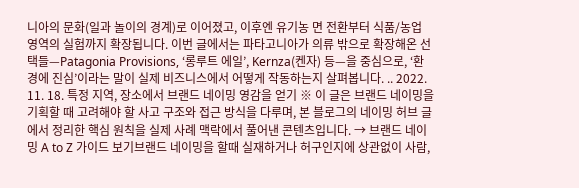니아의 문화(일과 놀이의 경계)로 이어졌고, 이후엔 유기농 면 전환부터 식품/농업 영역의 실험까지 확장됩니다. 이번 글에서는 파타고니아가 의류 밖으로 확장해온 선택들—Patagonia Provisions, ‘롱루트 에일’, Kernza(켄자) 등—을 중심으로, ‘환경에 진심’이라는 말이 실제 비즈니스에서 어떻게 작동하는지 살펴봅니다. .. 2022. 11. 18. 특정 지역, 장소에서 브랜드 네이밍 영감을 얻기 ※ 이 글은 브랜드 네이밍을 기획할 때 고려해야 할 사고 구조와 접근 방식을 다루며, 본 블로그의 네이밍 허브 글에서 정리한 핵심 원칙을 실제 사례 맥락에서 풀어낸 콘텐츠입니다. → 브랜드 네이밍 A to Z 가이드 보기브랜드 네이밍을 할때 실재하거나 허구인지에 상관없이 사람,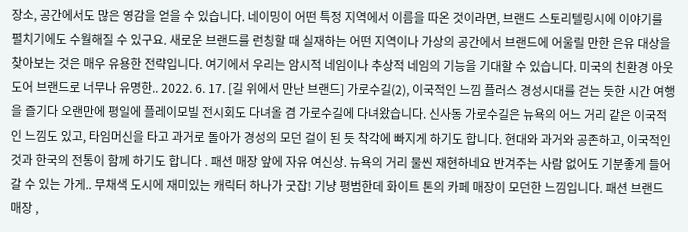장소, 공간에서도 많은 영감을 얻을 수 있습니다. 네이밍이 어떤 특정 지역에서 이름을 따온 것이라면, 브랜드 스토리텔링시에 이야기를 펼치기에도 수월해질 수 있구요. 새로운 브랜드를 런칭할 때 실재하는 어떤 지역이나 가상의 공간에서 브랜드에 어울릴 만한 은유 대상을 찾아보는 것은 매우 유용한 전략입니다. 여기에서 우리는 암시적 네임이나 추상적 네임의 기능을 기대할 수 있습니다. 미국의 친환경 아웃도어 브랜드로 너무나 유명한.. 2022. 6. 17. [길 위에서 만난 브랜드] 가로수길(2), 이국적인 느낌 플러스 경성시대를 걷는 듯한 시간 여행을 즐기다 오랜만에 평일에 플레이모빌 전시회도 다녀올 겸 가로수길에 다녀왔습니다. 신사동 가로수길은 뉴욕의 어느 거리 같은 이국적인 느낌도 있고, 타임머신을 타고 과거로 돌아가 경성의 모던 걸이 된 듯 착각에 빠지게 하기도 합니다. 현대와 과거와 공존하고, 이국적인것과 한국의 전통이 함께 하기도 합니다 . 패션 매장 앞에 자유 여신상. 뉴욕의 거리 물씬 재현하네요 반겨주는 사람 없어도 기분좋게 들어갈 수 있는 가게.. 무채색 도시에 재미있는 캐릭터 하나가 굿잡! 기냥 평범한데 화이트 톤의 카페 매장이 모던한 느낌입니다. 패션 브랜드 매장 ,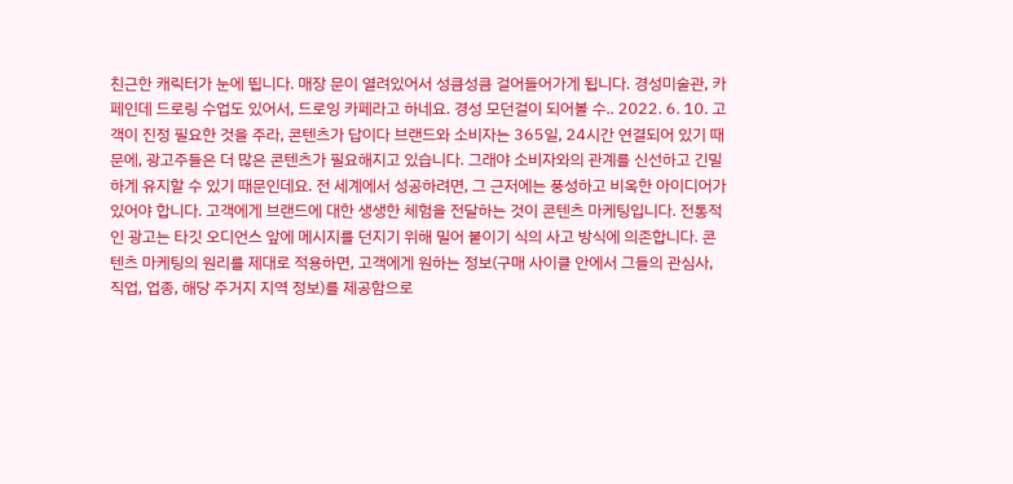친근한 캐릭터가 눈에 띕니다. 매장 문이 열려있어서 성큼성큼 걸어들어가게 됩니다. 경성미술관, 카페인데 드로링 수업도 있어서, 드로잉 카페라고 하네요. 경성 모던걸이 되어볼 수.. 2022. 6. 10. 고객이 진정 필요한 것을 주라, 콘텐츠가 답이다 브랜드와 소비자는 365일, 24시간 연결되어 있기 때문에, 광고주들은 더 많은 콘텐츠가 필요해지고 있습니다. 그래야 소비자와의 관계를 신선하고 긴밀하게 유지할 수 있기 때문인데요. 전 세계에서 성공하려면, 그 근저에는 풍성하고 비옥한 아이디어가 있어야 합니다. 고객에게 브랜드에 대한 생생한 체험을 전달하는 것이 콘텐츠 마케팅입니다. 전통적인 광고는 타깃 오디언스 앞에 메시지를 던지기 위해 밀어 붙이기 식의 사고 방식에 의존합니다. 콘텐츠 마케팅의 원리를 제대로 적용하면, 고객에게 원하는 정보(구매 사이클 안에서 그들의 관심사, 직업, 업종, 해당 주거지 지역 정보)를 제공함으로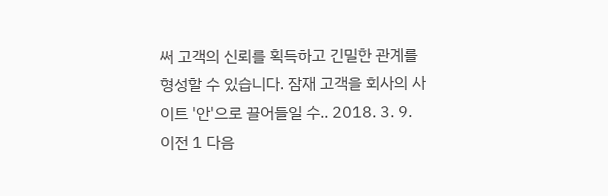써 고객의 신뢰를 획득하고 긴밀한 관계를 형성할 수 있습니다. 잠재 고객을 회사의 사이트 '안'으로 끌어들일 수.. 2018. 3. 9. 이전 1 다음